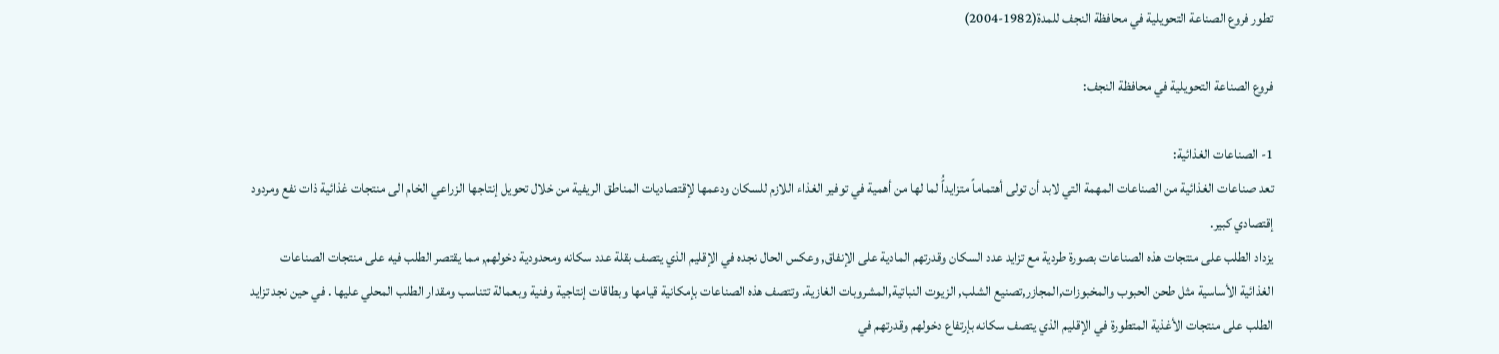تطور فروع الصناعة التحويلية في محافظة النجف للمدة(1982-2004)

فروع الصناعة التحويلية في محافظة النجف:

1- الصناعات الغذائية:
تعد صناعات الغذائية من الصناعات المهمة التي لابد أن تولى أهتماماً متزايداًُ لما لها من أهمية في توفير الغذاء اللازم للسكان ودعمها لإقتصاديات المناطق الريفية من خلال تحويل إنتاجها الزراعي الخام الى منتجات غذائية ذات نفع ومردود إقتصادي كبير.
يزداد الطلب على منتجات هذه الصناعات بصورة طردية مع تزايد عدد السكان وقدرتهم المادية على الإنفاق, وعكس الحال نجده في الإقليم الذي يتصف بقلة عدد سكانه ومحدودية دخولهم, مما يقتصر الطلب فيه على منتجات الصناعات الغذائية الأساسية مثل طحن الحبوب والمخبوزات,المجازر,تصنيع الشلب, الزيوت النباتية,المشروبات الغازية. وتتصف هذه الصناعات بإمكانية قيامها وبطاقات إنتاجية وفنية وبعمالة تتناسب ومقدار الطلب المحلي عليها . في حين نجد تزايد الطلب على منتجات الأغذية المتطورة في الإقليم الذي يتصف سكانه بإرتفاع دخولهم وقدرتهم في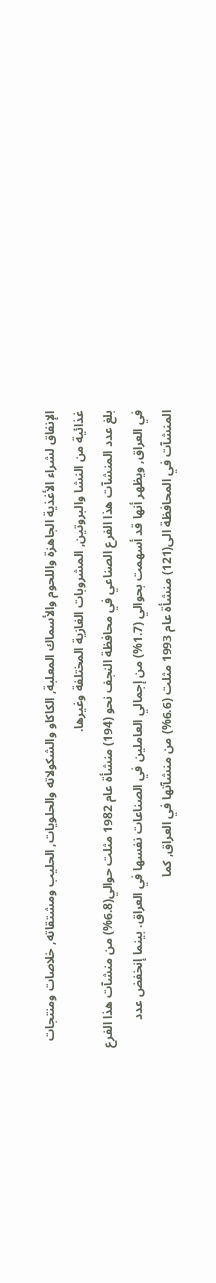الإنفاق لشراء الأغذية الجاهزة واللحوم والأسماك المعلبة, الكاكاو والشكولاته والحلويات, الحليب ومشتقاته, خلاصات ومنتجات غذائية من النشا والبروتين, المشروبات الغازية المختلفة وغيرها.
بلغ عدد المنشآت هذا الفرع الصناعي في محافظة النجف نحو (194) منشأة عام 1982 مثلت حوالي(6.8%) من منشآت هذا الفرع في العراق, ويظهر أنها قد أسهمت بحوالي (1.7%) من إجمالي العاملين في الصناعات نفسها في العراق. بينما إنخفض عدد المنشآت في المحافظة الى(121) منشأة عام 1993 مثلت (6.6%) من منشآتها في العراق, كما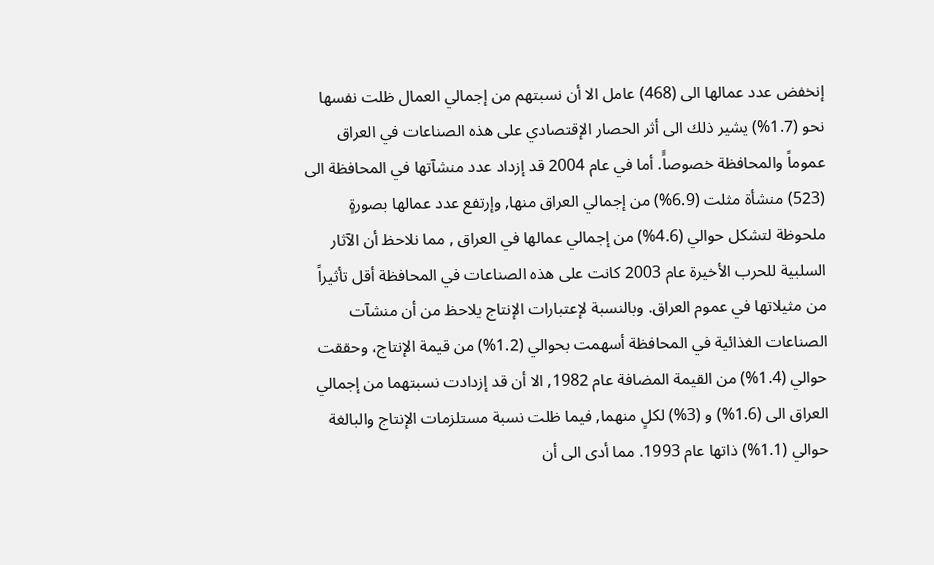إنخفض عدد عمالها الى (468) عامل الا أن نسبتهم من إجمالي العمال ظلت نفسها نحو (1.7%) يشير ذلك الى أثر الحصار الإقتصادي على هذه الصناعات في العراق عموماً والمحافظة خصوصاًَ. أما في عام 2004 قد إزداد عدد منشآتها في المحافظة الى (523) منشأة مثلت (6.9%) من إجمالي العراق منها, وإرتفع عدد عمالها بصورةٍ ملحوظة لتشكل حوالي (4.6%) من إجمالي عمالها في العراق , مما نلاحظ أن الآثار السلبية للحرب الأخيرة عام 2003 كانت على هذه الصناعات في المحافظة أقل تأثيراً من مثيلاتها في عموم العراق. وبالنسبة لإعتبارات الإنتاج يلاحظ من أن منشآت الصناعات الغذائية في المحافظة أسهمت بحوالي (1.2%) من قيمة الإنتاج، وحققت حوالي (1.4%) من القيمة المضافة عام 1982, الا أن قد إزدادت نسبتهما من إجمالي العراق الى (1.6%) و (3%) لكلٍ منهما, فيما ظلت نسبة مستلزمات الإنتاج والبالغة حوالي (1.1%) ذاتها عام 1993. مما أدى الى أن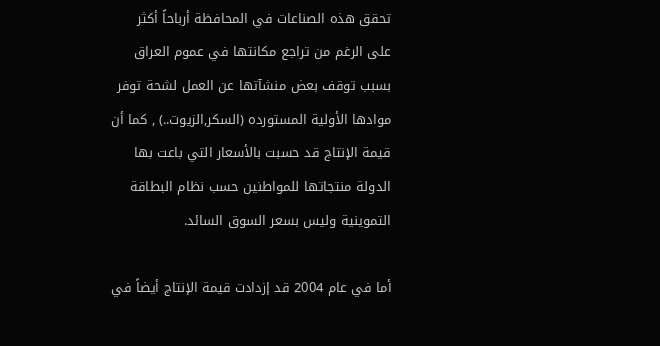تحقق هذه الصناعات في المحافظة أرباحاً أكثر على الرغم من تراجع مكانتها في عموم العراق بسبب توقف بعض منشآتها عن العمل لشحة توفر موادها الأولية المستورده (السكر,الزيوت..) , كما أن قيمة الإنتاج قد حسبت بالأسعار التي باعت بها الدولة منتجاتها للمواطنين حسب نظام البطاقة التموينية وليس بسعر السوق السائد.

أما في عام 2004 قد إزدادت قيمة الإنتاج أيضاً في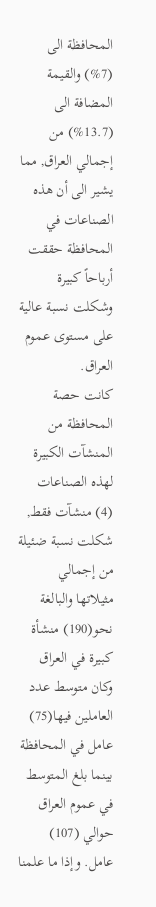المحافظة الى (7%) والقيمة المضافة الى (13.7%) من إجمالي العراق, مما يشير الى أن هذه الصناعات في المحافظة حققت أرباحاً كبيرة وشكلت نسبة عالية على مستوى عموم العراق.
كانت حصة المحافظة من المنشآت الكبيرة لهذه الصناعات (4) منشآت فقط, شكلت نسبة ضئيلة من إجمالي مثيلاتها والبالغة نحو(190) منشأة كبيرة في العراق وكان متوسط عدد العاملين فيها(75) عامل في المحافظة بينما بلغ المتوسط في عموم العراق حوالي (107) عامل. وإذا ما علمنا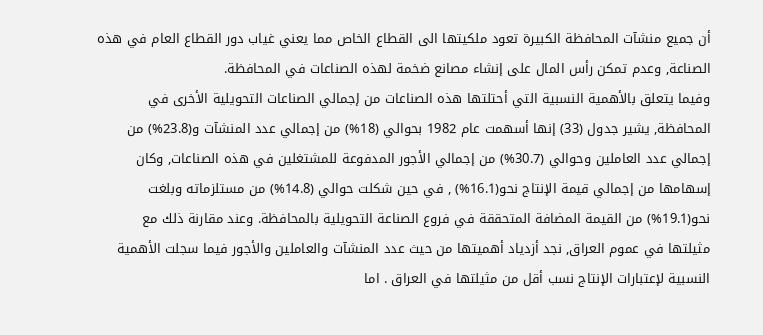أن جميع منشآت المحافظة الكبيرة تعود ملكيتها الى القطاع الخاص مما يعني غياب دور القطاع العام في هذه الصناعة, وعدم تمكن رأس المال على إنشاء مصانع ضخمة لهذه الصناعات في المحافظة.
وفيما يتعلق بالأهمية النسبية التي أحتلتها هذه الصناعات من إجمالي الصناعات التحويلية الأخرى في المحافظة, يشير جدول (33) إنها أسهمت عام 1982 بحوالي (18%) من إجمالي عدد المنشآت و(23.8%) من إجمالي عدد العاملين وحوالي (30.7%) من إجمالي الأجور المدفوعة للمشتغلين في هذه الصناعات, وكان إسهامها من إجمالي قيمة الإنتاج نحو(16.1%) , في حين شكلت حوالي (14.8%) من مستلزماته وبلغت نحو(19.1%) من القيمة المضافة المتحققة في فروع الصناعة التحويلية بالمحافظة. وعند مقارنة ذلك مع مثيلتها في عموم العراق, نجد أزدياد أهميتها من حيث عدد المنشآت والعاملين والأجور فيما سجلت الأهمية النسبية لإعتبارات الإنتاج نسب أقل من مثيلتها في العراق . اما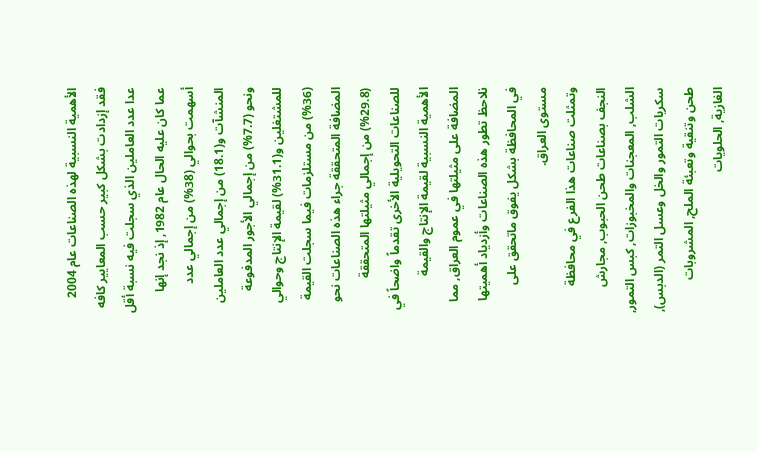الأهمية النسبية لهذه الصناعات عام 2004 فقد إزدادت بشكل كبير حسب المعايير كافه عدا عدد العاملين الذي سجلت فيه نسبة أقل عما كان عليه الحال عام 1982, إذ نجد إنها أسهمت بحوالي (38%) من إجمالي عدد المنشآت و(18.1) من إجمالي عدد العاملين ونحو (7.7%) من إجمالي الأجور المدفوعة للمشتغلين و(31.1%) لقيمة الإنتاج وحوالي (36%) من مستلزمات فيما سجلت القيمة المضافة المتحققة جراء هذه الصناعات نحو (29.8%) من إجمالي مثيلتها المتحققة للصناعات التحويلية الأخرى تقدماً واضحاً في الأهمية النسبية لقيمة الإنتاج والقيمة المضافة على مثيلتها في عموم العراق, مما نلاحظ تطور هذه الصناعات وأزدياد أهميتها في المحافظة بشكل يفوق ماتحقق على مستوى العراق.
وتمثلت صناعات هذا الفرع في محافظة النجف بصناعات طحن الحبوب, مجارش الشلب, المعجنات والمخبوزات, كبس التمور, سكريات التمور والخل وعسل التمر (الدبس), طحن وتنقية وتعبئة الملح, المشروبات الغازية, الحلويات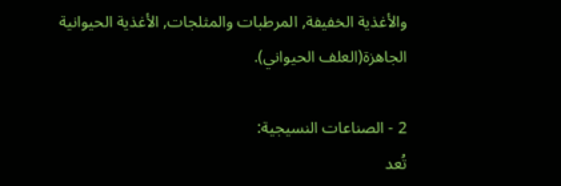والأغذية الخفيفة, المرطبات والمثلجات, الأغذية الحيوانية الجاهزة(العلف الحيواني).

2 - الصناعات النسيجية:
تُعد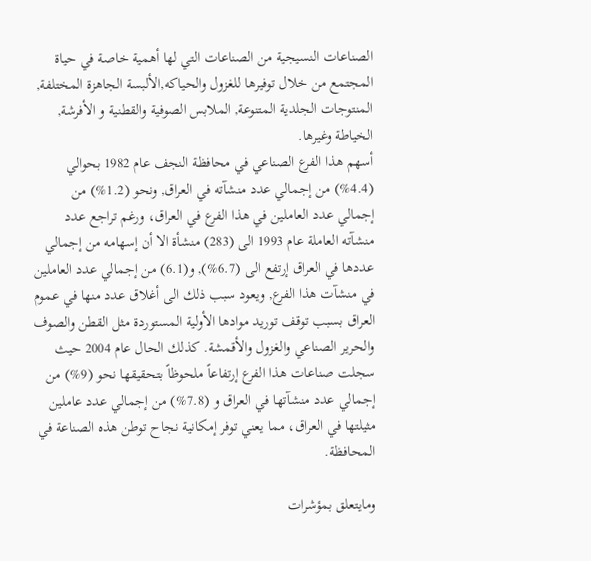الصناعات النسيجية من الصناعات التي لها أهمية خاصة في حياة المجتمع من خلال توفيرها للغزول والحياكه,الألبسة الجاهزة المختلفة, المنتوجات الجلدية المتنوعة, الملابس الصوفية والقطنية و الأفرشة, الخياطة وغيرها.
أسهم هذا الفرع الصناعي في محافظة النجف عام 1982 بحوالي (4.4%) من إجمالي عدد منشآته في العراق, ونحو (1.2%) من إجمالي عدد العاملين في هذا الفرع في العراق، ورغم تراجع عدد منشآته العاملة عام 1993 الى (283) منشأة الا أن إسهامه من إجمالي عددها في العراق إرتفع الى (6.7%), و(6.1) من إجمالي عدد العاملين في منشآت هذا الفرع, ويعود سبب ذلك الى أغلاق عدد منها في عموم العراق بسبب توقف توريد موادها الأولية المستوردة مثل القطن والصوف والحرير الصناعي والغزول والأقمشة. كذلك الحال عام 2004 حيث سجلت صناعات هذا الفرع إرتفاعاً ملحوظاً بتحقيقها نحو (9%) من إجمالي عدد منشآتها في العراق و (7.8%) من إجمالي عدد عاملين مثيلتها في العراق، مما يعني توفر إمكانية نجاح توطن هذه الصناعة في المحافظة.

ومايتعلق بمؤشرات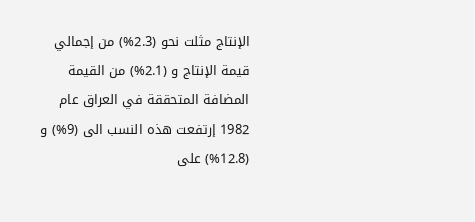الإنتاج مثلت نحو (2.3%) من إجمالي قيمة الإنتاج و (2.1%) من القيمة المضافة المتحققة في العراق عام 1982 إرتفعت هذه النسب الى (9%) و (12.8%) على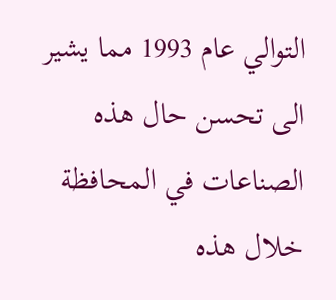التوالي عام 1993 مما يشير الى تحسن حال هذه الصناعات في المحافظة خلال هذه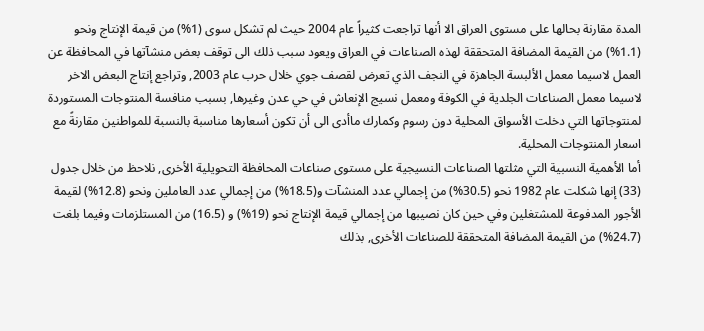المدة مقارنة بحالها على مستوى العراق الا أنها تراجعت كثيراً عام 2004 حيث لم تشكل سوى (1%) من قيمة الإنتاج ونحو (1.1%) من القيمة المضافة المتحققة لهذه الصناعات في العراق ويعود سبب ذلك الى توقف بعض منشآتها في المحافظة عن العمل لاسيما معمل الألبسة الجاهزة في النجف الذي تعرض لقصف جوي خلال حرب عام 2003, وتراجع إنتاج البعض الاخر لاسيما معمل الصناعات الجلدية في الكوفة ومعمل نسيج الإنعاش في حي عدن وغيرها, بسبب منافسة المنتوجات المستوردة لمنتوجاتها التي دخلت الأسواق المحلية دون رسوم وكمارك ماأدى الى أن تكون أسعارها مناسبة بالنسبة للمواطنين مقارنةً مع اسعار المنتوجات المحلية.
أما الأهمية النسبية التي مثلتها الصناعات النسيجية على مستوى صناعات المحافظة التحويلية الأخرى, نلاحظ من خلال جدول (33) إنها شكلت عام 1982 نحو (30.5%) من إجمالي عدد المنشآت و(18.5%) من إجمالي عدد العاملين ونحو (12.8%) لقيمة الأجور المدفوعة للمشتغلين وفي حين كان نصيبها من إجمالي قيمة الإنتاج نحو (19%) و (16.5) من المستلزمات وفيما بلغت (24.7%) من القيمة المضافة المتحققة للصناعات الأخرى, بذلك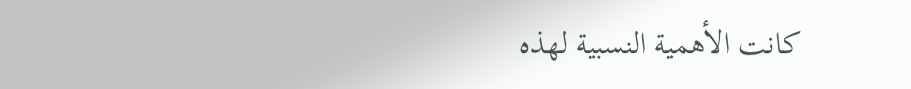كانت الأهمية النسبية لهذه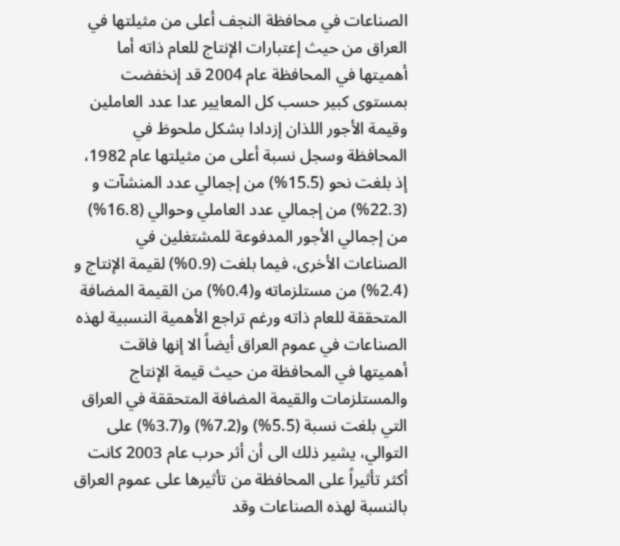الصناعات في محافظة النجف أعلى من مثيلتها في العراق من حيث إعتبارات الإنتاج للعام ذاته أما أهميتها في المحافظة عام 2004 قد إنخفضت بمستوى كبير حسب كل المعايير عدا عدد العاملين وقيمة الأجور اللذان إزدادا بشكل ملحوظ في المحافظة وسجل نسبة أعلى من مثيلتها عام 1982، إذ بلغت نحو (15.5%) من إجمالي عدد المنشآت و (22.3%) من إجمالي عدد العاملي وحوالي (16.8%) من إجمالي الأجور المدفوعة للمشتغلين في الصناعات الأخرى، فيما بلغت (0.9%) لقيمة الإنتاج و (2.4%) من مستلزماته و(0.4%) من القيمة المضافة المتحققة للعام ذاته ورغم تراجع الأهمية النسبية لهذه الصناعات في عموم العراق أيضاً الا إنها فاقت أهميتها في المحافظة من حيث قيمة الإنتاج والمستلزمات والقيمة المضافة المتحققة في العراق التي بلغت نسبة (5.5%) و(7.2%) و(3.7%) على التوالي، يشير ذلك الى أن أثر حرب عام 2003 كانت أكثر تأثيراً على المحافظة من تأثيرها على عموم العراق بالنسبة لهذه الصناعات وقد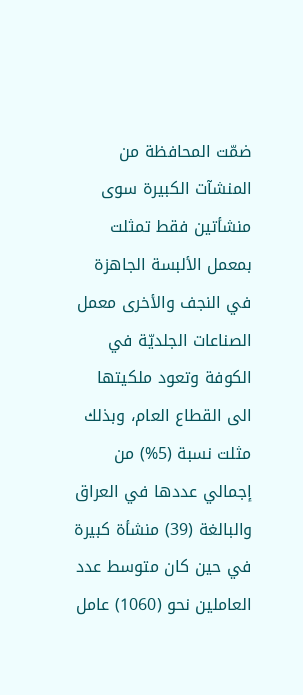ضمّت المحافظة من المنشآت الكبيرة سوى منشأتين فقط تمثلت بمعمل الألبسة الجاهزة في النجف والأخرى معمل الصناعات الجلديّة في الكوفة وتعود ملكيتها الى القطاع العام، وبذلك مثلت نسبة (5%) من إجمالي عددها في العراق والبالغة (39) منشأة كبيرة في حين كان متوسط عدد العاملين نحو (1060) عامل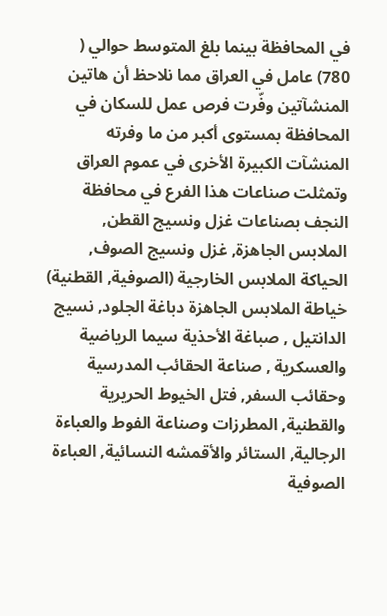في المحافظة بينما بلغ المتوسط حوالي ( 780) عامل في العراق مما نلاحظ أن هاتين المنشآتين وفّرت فرص عمل للسكان في المحافظة بمستوى أكبر من ما وفرته المنشآت الكبيرة الأخرى في عموم العراق وتمثلت صناعات هذا الفرع في محافظة النجف بصناعات غزل ونسيج القطن, الملابس الجاهزة, غزل ونسيج الصوف, الحياكة الملابس الخارجية (الصوفية, القطنية) خياطة الملابس الجاهزة دباغة الجلود, نسيج الدانتيل , صباغة الأحذية سيما الرياضية والعسكرية , صناعة الحقائب المدرسية وحقائب السفر, فتل الخيوط الحريرية والقطنية, المطرزات وصناعة الفوط والعباءة الرجالية, الستائر والأقمشه النسائية, العباءة الصوفية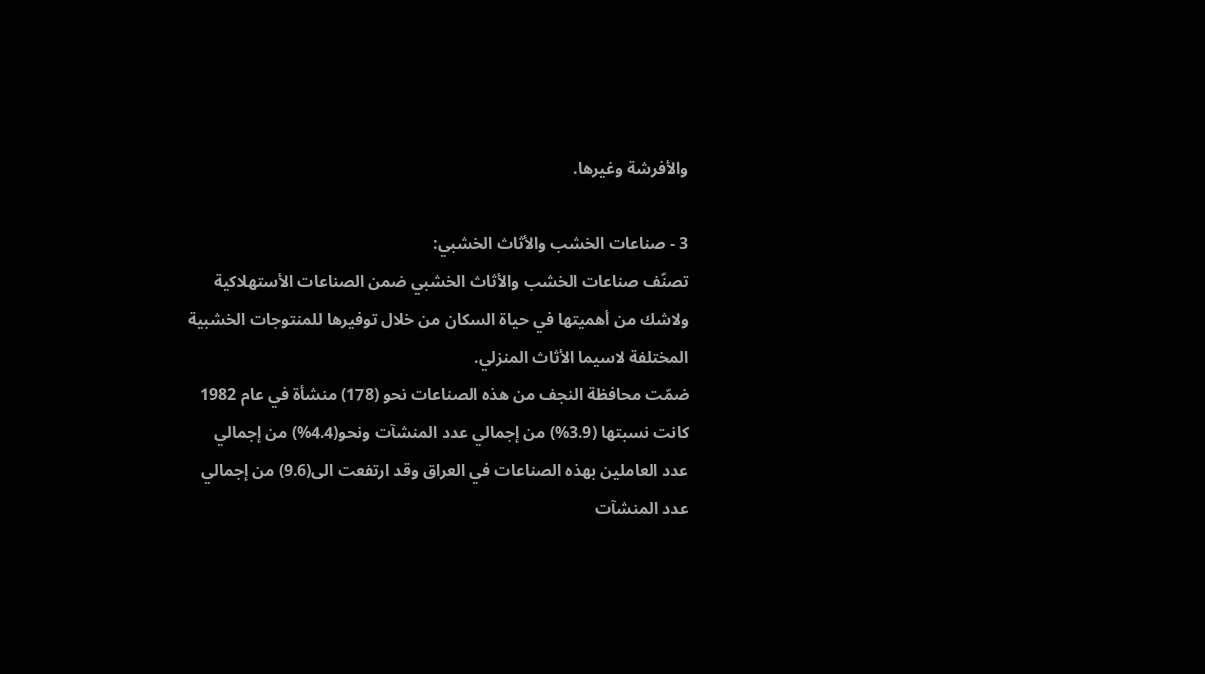والأفرشة وغيرها.

3 - صناعات الخشب والأثاث الخشبي:
تصنّف صناعات الخشب والأثاث الخشبي ضمن الصناعات الأستهلاكية ولاشك من أهميتها في حياة السكان من خلال توفيرها للمنتوجات الخشبية المختلفة لاسيما الأثاث المنزلي.
ضمّت محافظة النجف من هذه الصناعات نحو (178) منشأة في عام 1982 كانت نسبتها (3.9%) من إجمالي عدد المنشآت ونحو(4.4%) من إجمالي عدد العاملين بهذه الصناعات في العراق وقد ارتفعت الى(9.6) من إجمالي عدد المنشآت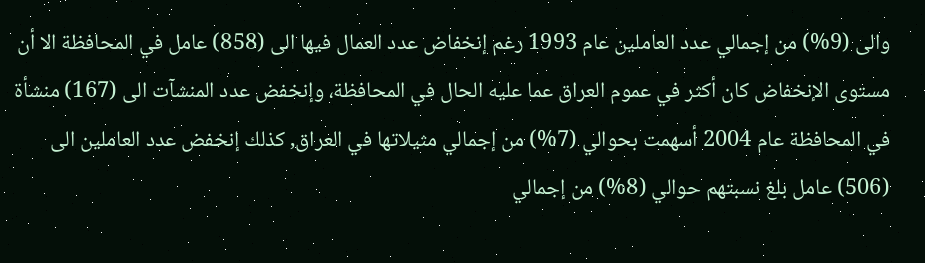والى (9%) من إجمالي عدد العاملين عام 1993 رغم إنخفاض عدد العمال فيها الى (858) عامل في المحافظة الا أن مستوى الإنخفاض كان أكثر في عموم العراق عما عليه الحال في المحافظة، وإنخفض عدد المنشآت الى (167) منشأة في المحافظة عام 2004 أسهمت بحوالي (7%) من إجمالي مثيلاتها في العراق, كذلك إنخفض عدد العاملين الى (506) عامل بلغ نسبتهم حوالي (8%) من إجمالي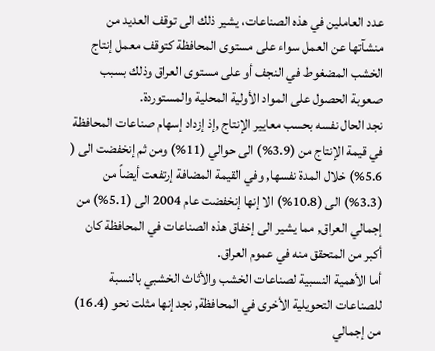عدد العاملين في هذه الصناعات، يشير ذلك الى توقف العديد من منشآتها عن العمل سواء على مستوى المحافظة كتوقف معمل إنتاج الخشب المضغوط في النجف أو على مستوى العراق وذلك بسبب صعوبة الحصول على المواد الأولية المحلية والمستوردة.
نجد الحال نفسه بحسب معايير الإنتاج ,إذ إزداد إسهام صناعات المحافظة في قيمة الإنتاج من (3.9%) الى حوالي (11%) ومن ثم إنخفضت الى ( 5.6%) خلال المدة نفسها, وفي القيمة المضافة إرتفعت أيضاً من (3.3%) الى (10.8%) الا إنها إنخفضت عام 2004 الى (5.1%) من إجمالي العراق, مما يشير الى إخفاق هذه الصناعات في المحافظة كان أكبر من المتحقق منه في عموم العراق.
أما الأهمية النسبية لصناعات الخشب والأثاث الخشبي بالنسبة للصناعات التحويلية الأخرى في المحافظة, نجد إنها مثلت نحو (16.4) من إجمالي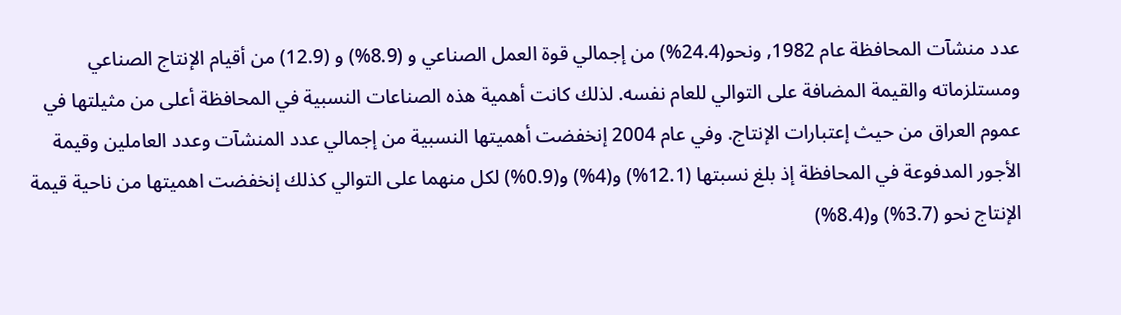عدد منشآت المحافظة عام 1982, ونحو(24.4%) من إجمالي قوة العمل الصناعي و (8.9%) و (12.9) من أقيام الإنتاج الصناعي ومستلزماته والقيمة المضافة على التوالي للعام نفسه. لذلك كانت أهمية هذه الصناعات النسبية في المحافظة أعلى من مثيلتها في عموم العراق من حيث إعتبارات الإنتاج. وفي عام 2004 إنخفضت أهميتها النسبية من إجمالي عدد المنشآت وعدد العاملين وقيمة الأجور المدفوعة في المحافظة إذ بلغ نسبتها (12.1%) و(4%) و(0.9%) لكل منهما على التوالي كذلك إنخفضت اهميتها من ناحية قيمة الإنتاج نحو (3.7%) و(8.4%)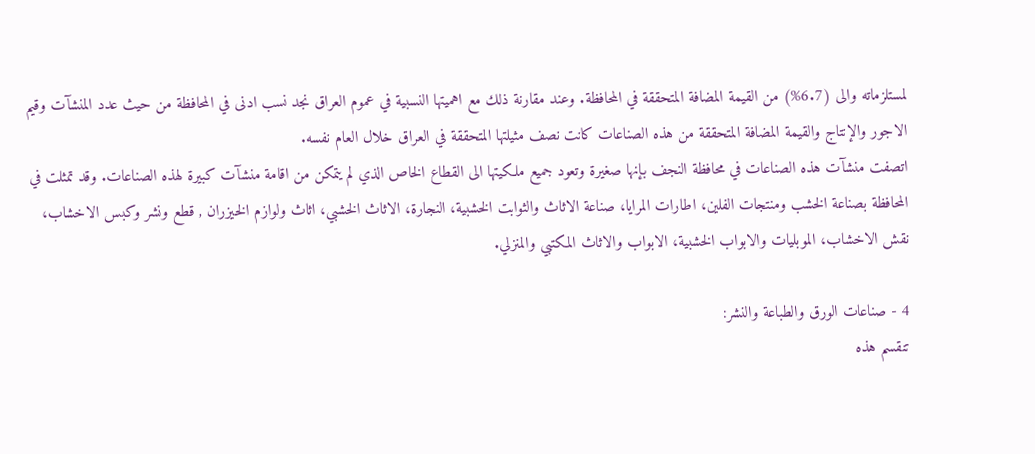لمستلزماته والى (6.7%) من القيمة المضافة المتحققة في المحافظة. وعند مقارنة ذلك مع اهميتها النسبية في عموم العراق نجد نسب ادنى في المحافظة من حيث عدد المنشآت وقيم الاجور والإنتاج والقيمة المضافة المتحققة من هذه الصناعات كانت نصف مثيلتها المتحققة في العراق خلال العام نفسه.
اتصفت منشآت هذه الصناعات في محافظة النجف بإنها صغيرة وتعود جميع ملكيتها الى القطاع الخاص الذي لم يتمكن من اقامة منشآت كبيرة لهذه الصناعات. وقد تمثلت في المحافظة بصناعة الخشب ومنتجات الفلين، اطارات المرايا، صناعة الاثاث والثوابت الخشبية، النجارة، الاثاث الخشبي، اثاث ولوازم الخيزران , قطع ونشر وكبس الاخشاب، نقش الاخشاب، الموبليات والابواب الخشبية، الابواب والاثاث المكتبي والمنزلي.

4 - صناعات الورق والطباعة والنشر:
تنقسم هذه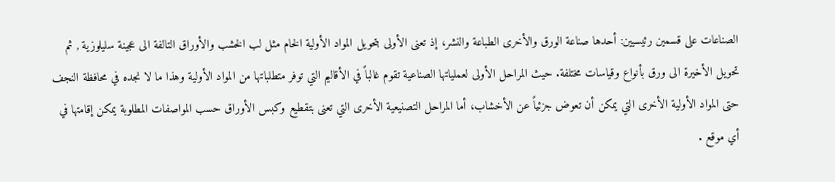الصناعات على قسمين رئيسيين: أحدها صناعة الورق والأخرى الطباعة والنشر، إذ تعنى الأولى بتحويل المواد الأولية الخام مثل لب الخشب والأوراق التالفة الى عجينة سليلوزية , ثم تحويل الأخيرة الى ورق بأنواع وقياسات مختلفة. حيث المراحل الأولى لعملياتها الصناعية تقوم غالباً في الأقاليم التي توفر متطلباتها من المواد الأولية وهذا ما لا نجده في محافظة النجف حتى المواد الأولية الأخرى التي يمكن أن تعوض جزئياً عن الأخشاب، أما المراحل التصنيعية الأخرى التي تعنى بتقطيع وكبس الأوراق حسب المواصفات المطلوبة يمكن إقامتها في أي موقع .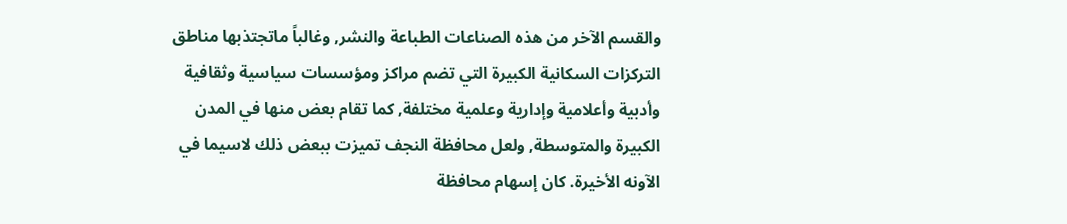والقسم الآخر من هذه الصناعات الطباعة والنشر, وغالباً ماتجتذبها مناطق التركزات السكانية الكبيرة التي تضم مراكز ومؤسسات سياسية وثقافية وأدبية وأعلامية وإدارية وعلمية مختلفة, كما تقام بعض منها في المدن الكبيرة والمتوسطة, ولعل محافظة النجف تميزت ببعض ذلك لاسيما في الآونه الأخيرة. كان إسهام محافظة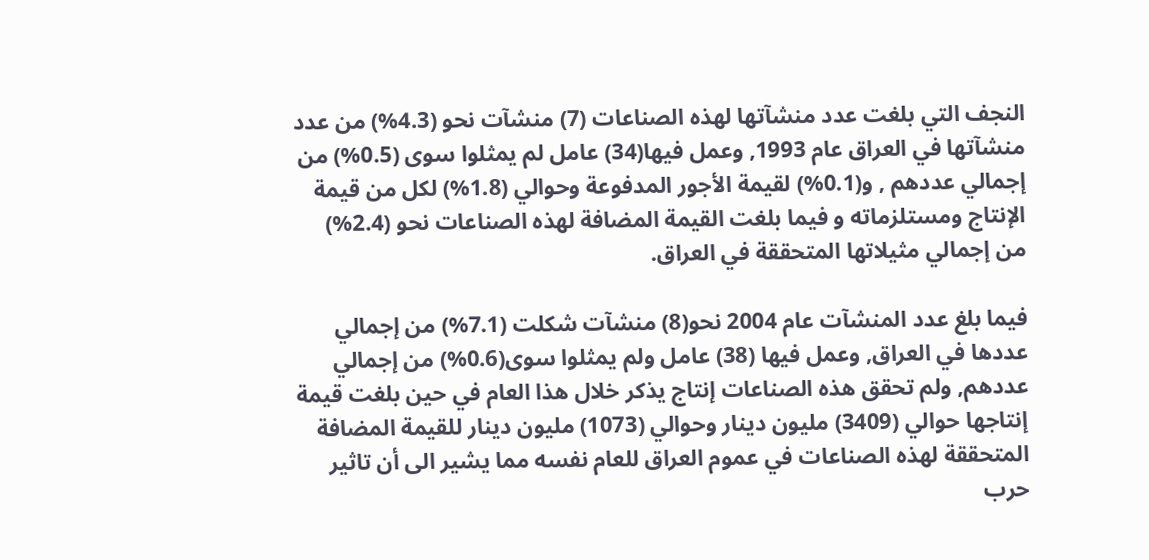النجف التي بلغت عدد منشآتها لهذه الصناعات (7) منشآت نحو (4.3%) من عدد منشآتها في العراق عام 1993, وعمل فيها(34) عامل لم يمثلوا سوى (0.5%) من إجمالي عددهم , و(0.1%) لقيمة الأجور المدفوعة وحوالي (1.8%) لكل من قيمة الإنتاج ومستلزماته و فيما بلغت القيمة المضافة لهذه الصناعات نحو (2.4%) من إجمالي مثيلاتها المتحققة في العراق.

فيما بلغ عدد المنشآت عام 2004 نحو(8) منشآت شكلت (7.1%) من إجمالي عددها في العراق, وعمل فيها (38) عامل ولم يمثلوا سوى(0.6%) من إجمالي عددهم, ولم تحقق هذه الصناعات إنتاج يذكر خلال هذا العام في حين بلغت قيمة إنتاجها حوالي (3409) مليون دينار وحوالي (1073) مليون دينار للقيمة المضافة المتحققة لهذه الصناعات في عموم العراق للعام نفسه مما يشير الى أن تاثير حرب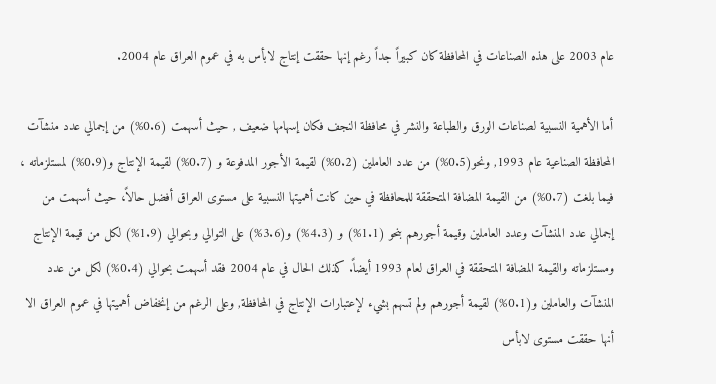عام 2003 على هذه الصناعات في المحافظة كان كبيراً جداً رغم إنها حققت إنتاج لابأس به في عموم العراق عام 2004.

أما الأهمية النسبية لصناعات الورق والطباعة والنشر في محافظة النجف فكان إسهامها ضعيف , حيث أسهمت (0.6%) من إجمالي عدد منشآت المحافظة الصناعية عام 1993, ونحو(0.5%) من عدد العاملين (0.2%) لقيمة الأجور المدفوعة و (0.7%) لقيمة الإنتاج و(0.9%) لمستلزماته ، فيما بلغت (0.7%) من القيمة المضافة المتحققة للمحافظة في حين كانت أهميتها النسبية على مستوى العراق أفضل حالاً، حيث أسهمت من إجمالي عدد المنشآت وعدد العاملين وقيمة أجورهم بنحو (1.1%) و (4.3%) و(3.6%) على التوالي وبحوالي (1.9%) لكل من قيمة الإنتاج ومستلزماته والقيمة المضافة المتحققة في العراق لعام 1993 أيضاً. كذلك الحال في عام 2004 فقد أسهمت بحوالي (0.4%) لكل من عدد المنشآت والعاملين و(0.1%) لقيمة أجورهم ولم تسهم بشيء لإعتبارات الإنتاج في المحافظة, وعلى الرغم من إنخفاض أهميتها في عموم العراق الا أنها حققت مستوى لابأس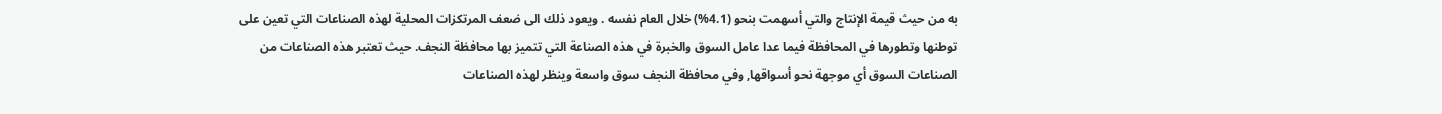به من حيث قيمة الإنتاج والتي أسهمت بنحو (4.1%) خلال العام نفسه . ويعود ذلك الى ضعف المرتكزات المحلية لهذه الصناعات التي تعين على توطنها وتطورها في المحافظة فيما عدا عامل السوق والخبرة في هذه الصناعة التي تتميز بها محافظة النجف. حيث تعتبر هذه الصناعات من الصناعات السوق أي موجهة نحو أسواقها, وفي محافظة النجف سوق واسعة وينظر لهذه الصناعات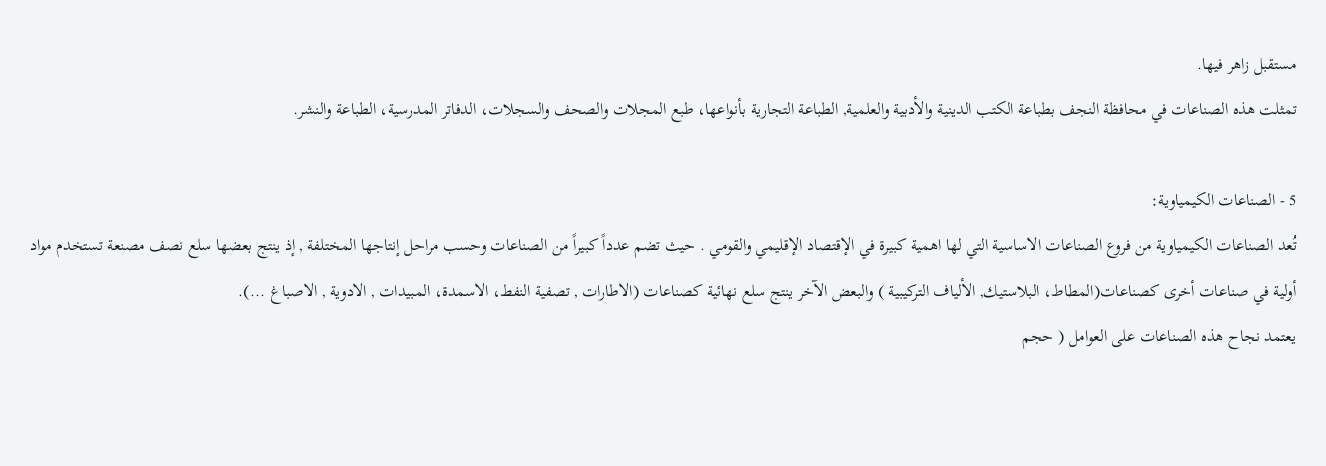مستقبل زاهر فيها.
تمثلت هذه الصناعات في محافظة النجف بطباعة الكتب الدينية والأدبية والعلمية, الطباعة التجارية بأنواعها، طبع المجلات والصحف والسجلات، الدفاتر المدرسية، الطباعة والنشر.

5 - الصناعات الكيمياوية:
تُعد الصناعات الكيمياوية من فروع الصناعات الاساسية التي لها اهمية كبيرة في الإقتصاد الإقليمي والقومي . حيث تضم عدداً كبيراً من الصناعات وحسب مراحل إنتاجها المختلفة , إذ ينتج بعضها سلع نصف مصنعة تستخدم مواد أولية في صناعات أخرى كصناعات(المطاط، البلاستيك, الألياف التركيبية ) والبعض الآخر ينتج سلع نهائية كصناعات (الاطارات , تصفية النفط، الاسمدة، المبيدات , الادوية , الاصباغ ...).
يعتمد نجاح هذه الصناعات على العوامل ( حجم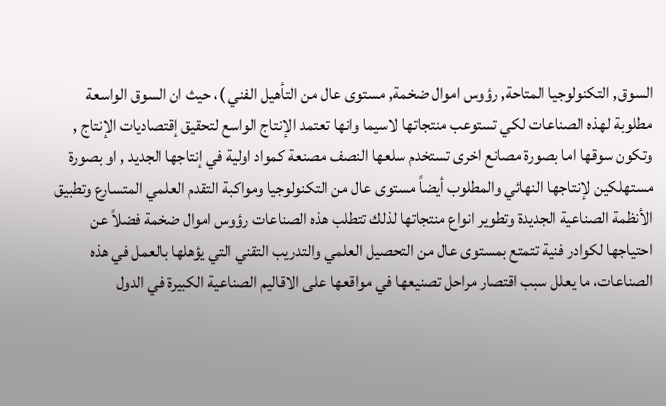السوق, التكنولوجيا المتاحة, رؤوس اموال ضخمة, مستوى عال من التأهيل الفني )، حيث ان السوق الواسعة مطلوبة لهذه الصناعات لكي تستوعب منتجاتها لاسيما وانها تعتمد الإنتاج الواسع لتحقيق إقتصاديات الإنتاج , وتكون سوقها اما بصورة مصانع اخرى تستخدم سلعها النصف مصنعة كمواد اولية في إنتاجها الجديد , او بصورة مستهلكين لإنتاجها النهائي والمطلوب أيضاً مستوى عال من التكنولوجيا ومواكبة التقدم العلمي المتسارع وتطبيق الأنظمة الصناعية الجديدة وتطوير انواع منتجاتها لذلك تتطلب هذه الصناعات رؤوس اموال ضخمة فضلاً عن احتياجها لكوادر فنية تتمتع بمستوى عال من التحصيل العلمي والتدريب التقني التي يؤهلها بالعمل في هذه الصناعات، ما يعلل سبب اقتصار مراحل تصنيعها في مواقعها على الاقاليم الصناعية الكبيرة في الدول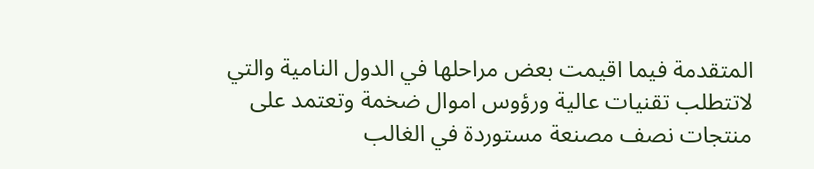المتقدمة فيما اقيمت بعض مراحلها في الدول النامية والتي لاتتطلب تقنيات عالية ورؤوس اموال ضخمة وتعتمد على منتجات نصف مصنعة مستوردة في الغالب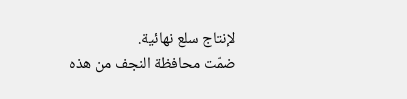لإنتاج سلع نهائية.
ضمّت محافظة النجف من هذه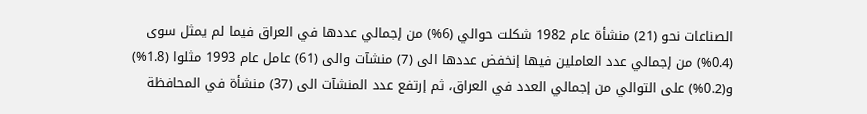الصناعات نحو (21) منشأة عام 1982 شكلت حوالي (6%) من إجمالي عددها في العراق فيما لم يمثل سوى (0.4%) من إجمالي عدد العاملين فيها إنخفض عددها الى (7) منشآت والى (61) عامل عام 1993 مثلوا (1.8%) و(0.2%) على التوالي من إجمالي العدد في العراق، ثم إرتفع عدد المنشآت الى (37) منشأة في المحافظة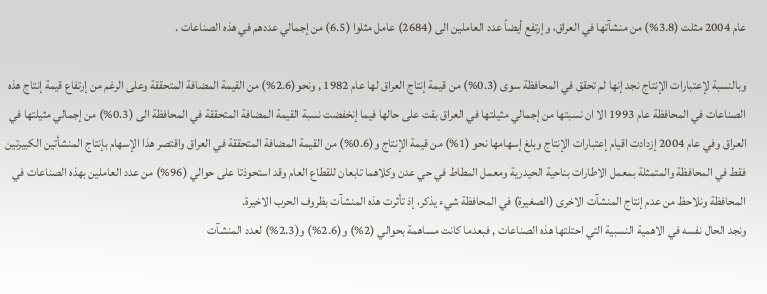عام 2004 مثلت (3.8%) من منشآتها في العراق، وإرتفع أيضاً عدد العاملين الى (2684) عامل مثلوا (6.5) من إجمالي عددهم في هذه الصناعات .

وبالنسبة لإعتبارات الإنتاج نجد إنها لم تحقق في المحافظة سوى (0.3%) من قيمة إنتاج العراق لها عام 1982 , ونحو(2.6%) من القيمة المضافة المتحققة وعلى الرغم من إرتفاع قيمة إنتاج هذه الصناعات في المحافظة عام 1993 الا ان نسبتها من إجمالي مثيلتها في العراق بقت على حالها فيما إنخفضت نسبة القيمة المضافة المتحققة في المحافظة الى (0.3%) من إجمالي مثيلتها في العراق وفي عام 2004 إزدادت اقيام إعتبارات الإنتاج وبلغ إسهامها نحو (1%) من قيمة الإنتاج و(0.6%) من القيمة المضافة المتحققة في العراق واقتصر هذا الإسهام بإنتاج المنشأتين الكبيرتين فقط في المحافظة والمتمثلة بمعمل الاطارات بناحية الحيدرية ومعمل المطاط في حي عدن وكلاهما تابعان للقطاع العام وقد استحوذتا على حوالي (96%) من عدد العاملين بهذه الصناعات في المحافظة ونلاحظ من عدم إنتاج المنشآت الاخرى (الصغيرة) في المحافظة شيء يذكر، إذ تأثرت هذه المنشآت بظروف الحرب الاخيرة.
ونجد الحال نفسه في الاهمية النسبية التي احتلتها هذه الصناعات , فبعدما كانت مساهمة بحوالي (2%) و(2.6%) و(2.3%) لعدد المنشآت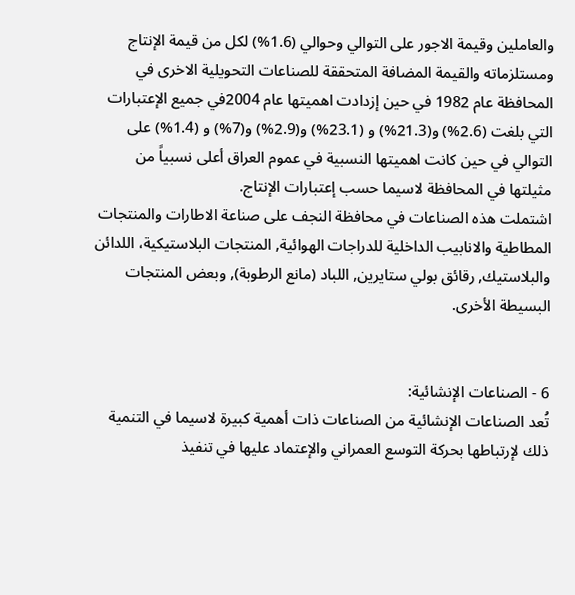والعاملين وقيمة الاجور على التوالي وحوالي (1.6%) لكل من قيمة الإنتاج ومستلزماته والقيمة المضافة المتحققة للصناعات التحويلية الاخرى في المحافظة عام 1982 في حين إزدادت اهميتها عام 2004في جميع الإعتبارات التي بلغت (2.6%) و(21.3%) و (23.1%) و(2.9%) و(7%) و (1.4%) على التوالي في حين كانت اهميتها النسبية في عموم العراق أعلى نسبياً من مثيلتها في المحافظة لاسيما حسب إعتبارات الإنتاج.
اشتملت هذه الصناعات في محافظة النجف على صناعة الاطارات والمنتجات المطاطية والانابيب الداخلية للدراجات الهوائية, المنتجات البلاستيكية، اللدائن والبلاستيك, رقائق بولي ستايرين, اللباد (مانع الرطوبة), وبعض المنتجات البسيطة الأخرى.


6 - الصناعات الإنشائية:
تُعد الصناعات الإنشائية من الصناعات ذات أهمية كبيرة لاسيما في التنمية ذلك لإرتباطها بحركة التوسع العمراني والإعتماد عليها في تنفيذ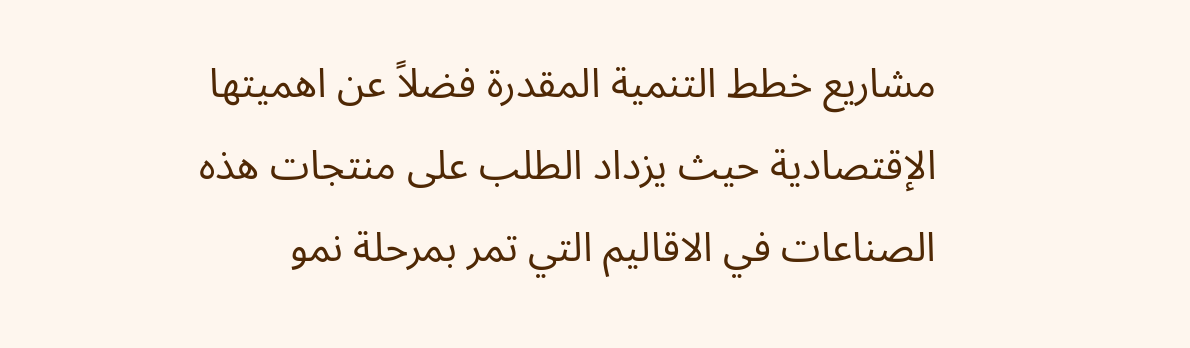مشاريع خطط التنمية المقدرة فضلاً عن اهميتها الإقتصادية حيث يزداد الطلب على منتجات هذه الصناعات في الاقاليم التي تمر بمرحلة نمو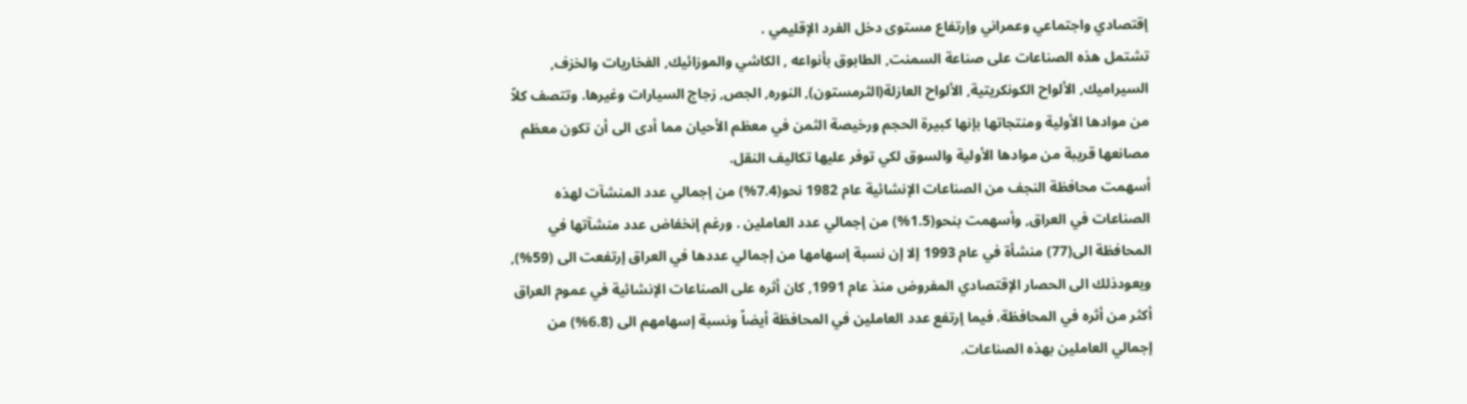إقتصادي واجتماعي وعمراني وإرتفاع مستوى دخل الفرد الإقليمي .
تشتمل هذه الصناعات على صناعة السمنت, الطابوق بأنواعه , الكاشي والموزائيك, الفخاريات والخزف, السيراميك, الألواح الكونكريتية, الألواح العازلة(الثرمستون), النوره, الجص, زجاج السيارات وغيرها. وتتصف كلاً من موادها الأولية ومنتجاتها بإنها كبيرة الحجم ورخيصة الثمن في معظم الأحيان مما أدى الى أن تكون معظم مصانعها قريبة من موادها الأولية والسوق لكي توفر عليها تكاليف النقل.
أسهمت محافظة النجف من الصناعات الإنشائية عام 1982 نحو(7.4%) من إجمالي عدد المنشآت لهذه الصناعات في العراق, وأسهمت بنحو(1.5%) من إجمالي عدد العاملين . ورغم إنخفاض عدد منشآتها في المحافظة الى(77) منشأة في عام 1993 إلا إن نسبة إسهامها من إجمالي عددها في العراق إرتفعت الى (59%), ويعودذلك الى الحصار الإقتصادي المفروض منذ عام 1991, كان أثره على الصناعات الإنشائية في عموم العراق أكثر من أثره في المحافظة. فيما إرتفع عدد العاملين في المحافظة أيضاً ونسبة إسهامهم الى (6.8%) من إجمالي العاملين بهذه الصناعات.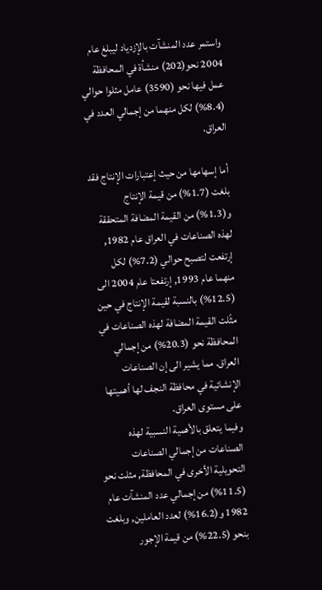واستمر عدد المنشآت بالإزدياد ليبلغ عام 2004 نحو(202) منشأة في المحافظة عمل فيها نحو (3590) عامل مثلوا حوالي (8.4%) لكل منهما من إجمالي العدد في العراق.

أما إسهامها من حيث إعتبارات الإنتاج فقد بلغت (1.7%) من قيمة الإنتاج و(1.3%) من القيمة المضافة المتحققة لهذه الصناعات في العراق عام 1982, إرتفعت لتصبح حوالي (7.2%) لكل منهما عام 1993, إرتفعتا عام 2004 الى (12.5%) بالنسبة لقيمة الإنتاج في حين مثّلت القيمة المضافة لهذه الصناعات في المحافظة نحو (20.3%) من إجمالي العراق. مما يشير الى إن الصناعات الإنشائية في محافظة النجف لها أهميتها على مستوى العراق.
وفيما يتعلق بالأهمية النسبية لهذه الصناعات من إجمالي الصناعات التحويلية الأخرى في المحافظة, مثلت نحو (11.5%) من إجمالي عدد المنشآت عام 1982 و(16.2%) لعدد العاملين, وبلغت بنحو (22.5%) من قيمة الإجور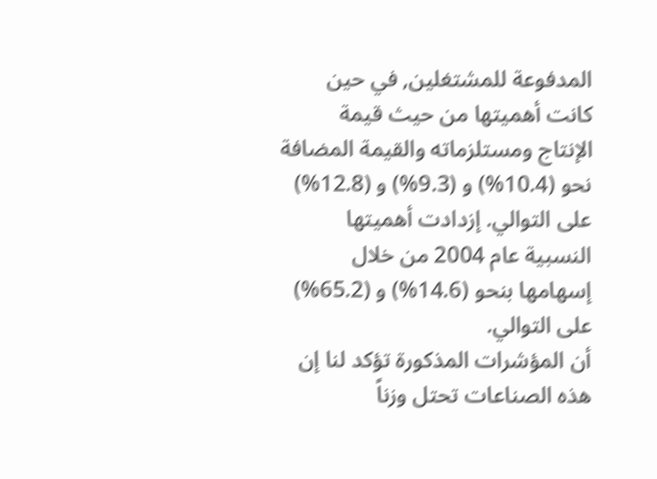المدفوعة للمشتغلين, في حين كانت أهميتها من حيث قيمة الإنتاج ومستلزماته والقيمة المضافة نحو (10.4%) و (9.3%) و (12.8%) على التوالي. إزدادت أهميتها النسبية عام 2004 من خلال إسهامها بنحو (14.6%) و (65.2%) على التوالي.
أن المؤشرات المذكورة تؤكد لنا إن هذه الصناعات تحتل وزناً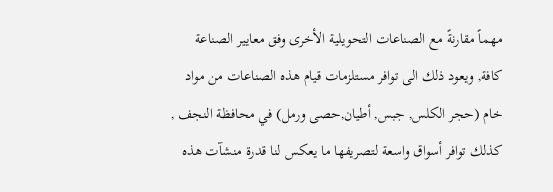مهماً مقارنةً مع الصناعات التحويلية الأخرى وفق معايير الصناعة كافة, ويعود ذلك الى توافر مستلزمات قيام هذه الصناعات من مواد خام (حجر الكلس, جبس, أطيان,حصى ورمل) في محافظة النجف , كذلك توافر أسواق واسعة لتصريفها ما يعكس لنا قدرة منشآت هذه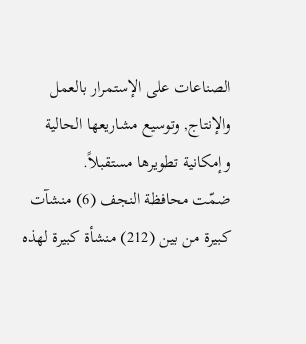الصناعات على الإستمرار بالعمل والإنتاج, وتوسيع مشاريعها الحالية وإمكانية تطويرها مستقبلاً.
ضمّت محافظة النجف (6) منشآت كبيرة من بين (212) منشأة كبيرة لهذه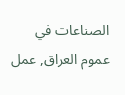الصناعات في عموم العراق, عمل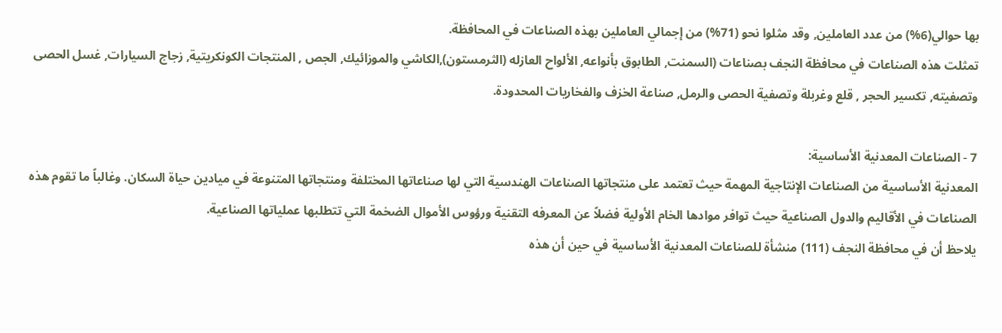بها حوالي(6%) من عدد العاملين, وقد مثلوا نحو (71%) من إجمالي العاملين بهذه الصناعات في المحافظة.
تمثلت هذه الصناعات في محافظة النجف بصناعات (السمنت, الطابوق بأنواعه, الألواح العازله (الثرمستون),الكاشي والموزائيك, الجص , المنتجات الكونكريتية, زجاج السيارات, غسل الحصى وتصفيته, تكسير الحجر , قلع وغربلة وتصفية الحصى والرمل, صناعة الخزف والفخاريات المحدودة.

7 - الصناعات المعدنية الأساسية:
المعدنية الأساسية من الصناعات الإنتاجية المهمة حيث تعتمد على منتجاتها الصناعات الهندسية التي لها صناعاتها المختلفة ومنتجاتها المتنوعة في ميادين حياة السكان. وغالباً ما تقوم هذه الصناعات في الأقاليم والدول الصناعية حيث توافر موادها الخام الأولية فضلاً عن المعرفه التقنية ورؤوس الأموال الضخمة التي تتطلبها عملياتها الصناعية.
يلاحظ أن في محافظة النجف (111) منشأة للصناعات المعدنية الأساسية في حين أن هذه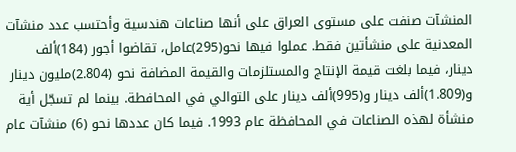المنشآت صنفت على مستوى العراق على أنها صناعات هندسية وأحتسب عدد منشآت المعدنية على منشأتين فقط. عملوا فيها نحو(295)عامل، تقاضوا أجور (184)ألف دينار، فيما بلغت قيمة الإنتاج والمستلزمات والقيمة المضافة نحو (2.804)مليون دينار و(1.809)ألف دينار و(995)ألف دينار على التوالي في المحافطة. بينما لم تسجّل أية منشأة لهذه الصناعات في المحافظة عام 1993. فيما كان عددها نحو (6) منشآت عام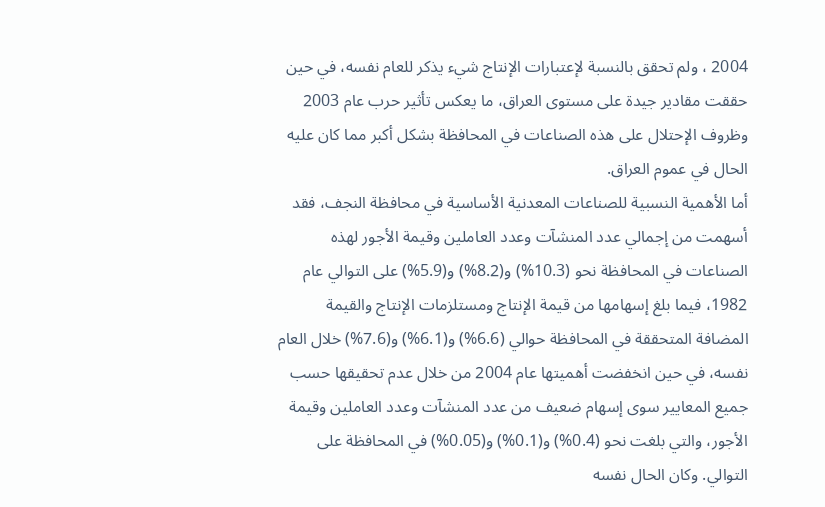2004 ، ولم تحقق بالنسبة لإعتبارات الإنتاج شيء يذكر للعام نفسه، في حين حققت مقادير جيدة على مستوى العراق، ما يعكس تأثير حرب عام 2003 وظروف الإحتلال على هذه الصناعات في المحافظة بشكل أكبر مما كان عليه الحال في عموم العراق.
أما الأهمية النسبية للصناعات المعدنية الأساسية في محافظة النجف، فقد أسهمت من إجمالي عدد المنشآت وعدد العاملين وقيمة الأجور لهذه الصناعات في المحافظة نحو (10.3%) و(8.2%) و(5.9%) على التوالي عام 1982، فيما بلغ إسهامها من قيمة الإنتاج ومستلزمات الإنتاج والقيمة المضافة المتحققة في المحافظة حوالي (6.6%) و(6.1%) و(7.6%) خلال العام نفسه، في حين انخفضت أهميتها عام 2004 من خلال عدم تحقيقها حسب جميع المعايير سوى إسهام ضعيف من عدد المنشآت وعدد العاملين وقيمة الأجور، والتي بلغت نحو (0.4%) و(0.1%) و(0.05%) في المحافظة على التوالي. وكان الحال نفسه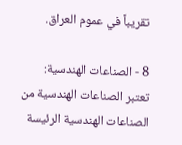تقريباً في عموم العراق.

8 - الصناعات الهندسية:
تعتبر الصناعات الهندسية من الصناعات الهندسية الرئيسة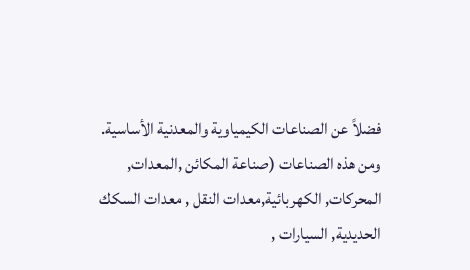فضلاً عن الصناعات الكيمياوية والمعدنية الأساسية. ومن هذه الصناعات (صناعة المكائن ,المعدات, المحركات, الكهربائية,معدات النقل , معدات السكك الحديدية, السيارات ,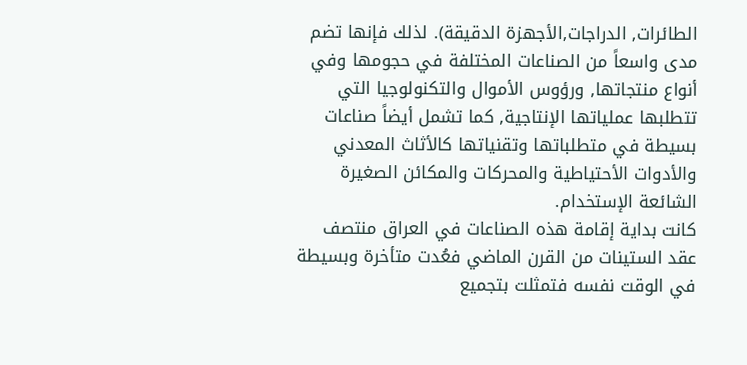الطائرات, الدراجات,الأجهزة الدقيقة). لذلك فإنها تضم مدى واسعاً من الصناعات المختلفة في حجومها وفي أنواع منتجاتها, ورؤوس الأموال والتكنولوجيا التي تتطلبها عملياتها الإنتاجية, كما تشمل أيضاً صناعات بسيطة في متطلباتها وتقنياتها كالأثاث المعدني والأدوات الأحتياطية والمحركات والمكائن الصغيرة الشائعة الإستخدام.
كانت بداية إقامة هذه الصناعات في العراق منتصف عقد الستينات من القرن الماضي فعُدت متأخرة وبسيطة في الوقت نفسه فتمثلت بتجميع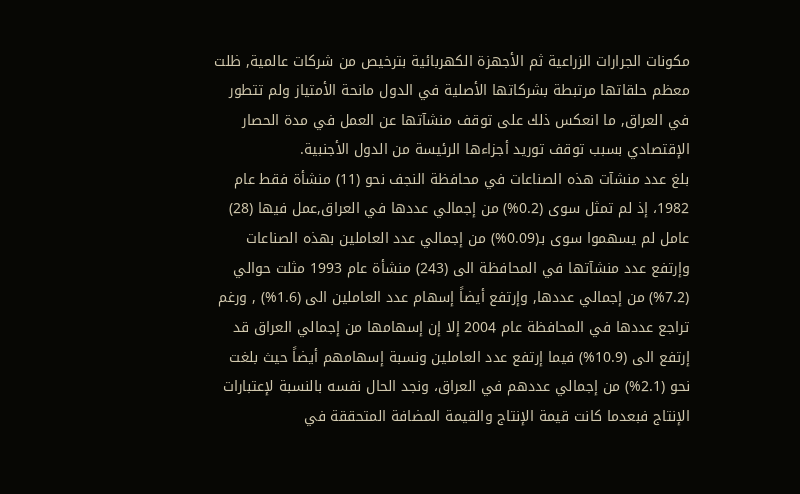مكونات الجرارات الزراعية ثم الأجهزة الكهربائية بترخيص من شركات عالمية, ظلت معظم حلقاتها مرتبطة بشركاتها الأصلية في الدول مانحة الأمتياز ولم تتطور في العراق, ما انعكس ذلك على توقف منشآتها عن العمل في مدة الحصار الإقتصادي بسبب توقف توريد أجزاءها الرئيسة من الدول الأجنبية.
بلغ عدد منشآت هذه الصناعات في محافظة النجف نحو (11) منشأة فقط عام 1982، إذ لم تمثل سوى (0.2%) من إجمالي عددها في العراق,عمل فيها (28) عامل لم يسهموا سوى بـ(0.09%) من إجمالي عدد العاملين بهذه الصناعات وإرتفع عدد منشآتها في المحافظة الى (243) منشأة عام 1993 مثلت حوالي (7.2%) من إجمالي عددها, وإرتفع أيضاً إسهام عدد العاملين الى (1.6%) , ورغم تراجع عددها في المحافظة عام 2004 إلا إن إسهامها من إجمالي العراق قد إرتفع الى (10.9%) فيما إرتفع عدد العاملين ونسبة إسهامهم أيضاً حيث بلغت نحو (2.1%) من إجمالي عددهم في العراق، ونجد الحال نفسه بالنسبة لإعتبارات الإنتاج فبعدما كانت قيمة الإنتاج والقيمة المضافة المتحققة في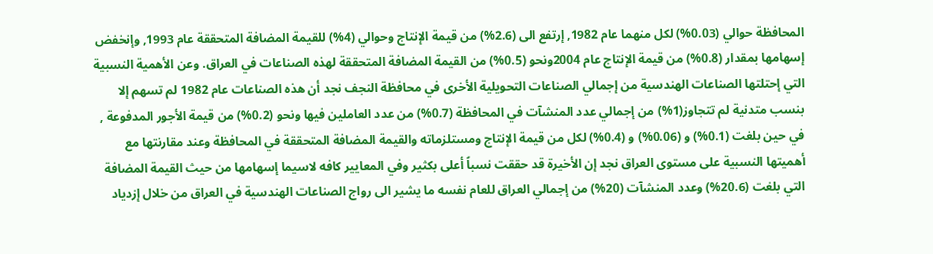المحافظة حوالي (0.03%) لكل منهما عام 1982, إرتفع الى (2.6%) من قيمة الإنتاج وحوالي (4%) للقيمة المضافة المتحققة عام 1993, وإنخفض إسهامها بمقدار (0.8%) من قيمة الإنتاج عام 2004ونحو (0.5%) من القيمة المضافة المتحققة لهذه الصناعات في العراق. وعن الأهمية النسبية التي إحتلتها الصناعات الهندسية من إجمالي الصناعات التحويلية الأخرى في محافظة النجف نجد أن هذه الصناعات عام 1982 لم تسهم إلا بنسب متدنية لم تتجاوز(1%) من إجمالي عدد المنشآت في المحافظة (0.7%) من عدد العاملين فيها ونحو (0.2%) من قيمة الأجور المدفوعة , في حين بلغت (0.1%) و (0.06%) و (0.4%) لكل من قيمة الإنتاج ومستلزماته والقيمة المضافة المتحققة في المحافظة وعند مقارنتها مع أهميتها النسبية على مستوى العراق نجد إن الأخيرة قد حققت نسباً أعلى بكثير وفي المعايير كافه لاسيما إسهامها من حيث القيمة المضافة التي بلغت (20.6%) وعدد المنشآت (20%) من إجمالي العراق للعام نفسه ما يشير الى رواج الصناعات الهندسية في العراق من خلال إزدياد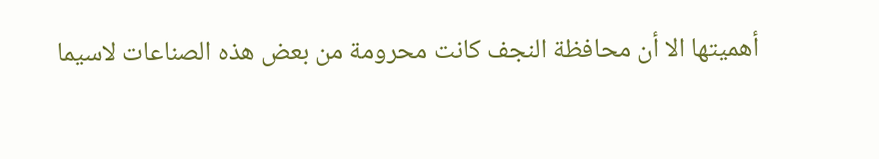أهميتها الا أن محافظة النجف كانت محرومة من بعض هذه الصناعات لاسيما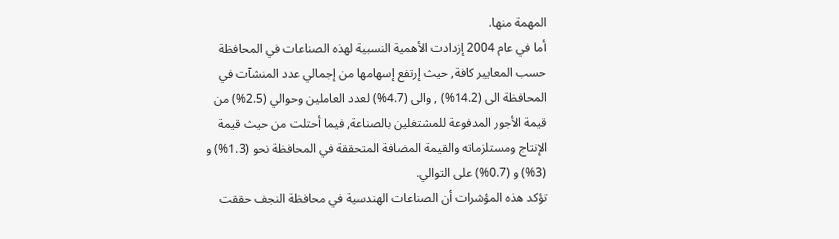المهمة منها.
أما في عام 2004 إزدادت الأهمية النسبية لهذه الصناعات في المحافظة حسب المعايير كافة, حيث إرتفع إسهامها من إجمالي عدد المنشآت في المحافظة الى (14.2%) , والى (4.7%) لعدد العاملين وحوالي (2.5%) من قيمة الأجور المدفوعة للمشتغلين بالصناعة, فيما أحتلت من حيث قيمة الإنتاج ومستلزماته والقيمة المضافة المتحققة في المحافظة نحو (1.3%) و (3%) و (0.7%) على التوالي.
تؤكد هذه المؤشرات أن الصناعات الهندسية في محافظة النجف حققت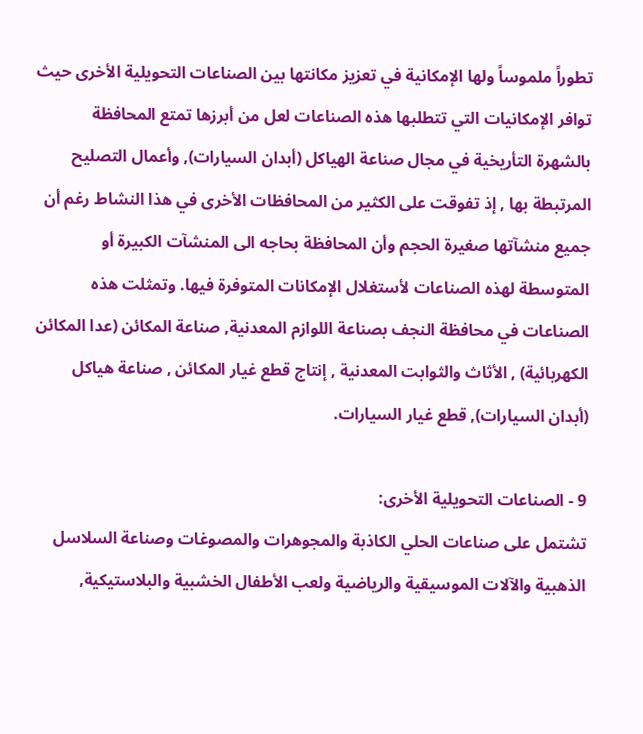تطوراً ملموساً ولها الإمكانية في تعزيز مكانتها بين الصناعات التحويلية الأخرى حيث توافر الإمكانيات التي تتطلبها هذه الصناعات لعل من أبرزها تمتع المحافظة بالشهرة التأريخية في مجال صناعة الهياكل (أبدان السيارات), وأعمال التصليح المرتبطة بها , إذ تفوقت على الكثير من المحافظات الأخرى في هذا النشاط رغم أن جميع منشآتها صغيرة الحجم وأن المحافظة بحاجه الى المنشآت الكبيرة أو المتوسطة لهذه الصناعات لأستغلال الإمكانات المتوفرة فيها. وتمثلت هذه الصناعات في محافظة النجف بصناعة اللوازم المعدنية, صناعة المكائن (عدا المكائن الكهربائية) , الأثاث والثوابت المعدنية , إنتاج قطع غيار المكائن , صناعة هياكل (أبدان السيارات), قطع غيار السيارات.

9 - الصناعات التحويلية الأخرى:
تشتمل على صناعات الحلي الكاذبة والمجوهرات والمصوغات وصناعة السلاسل الذهبية والآلات الموسيقية والرياضية ولعب الأطفال الخشبية والبلاستيكية,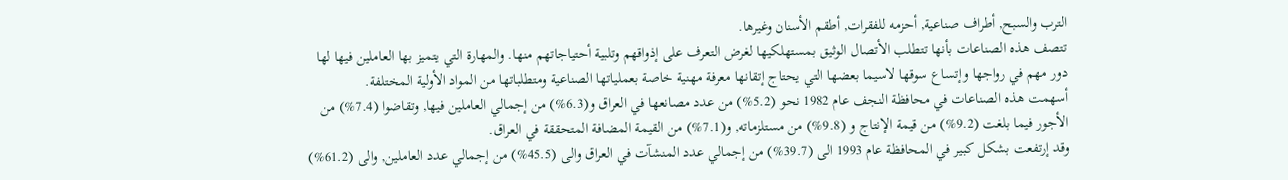الترب والسبح, أطراف صناعية, أحزمه للفقرات, أطقم الأسنان وغيرها.
تتصف هذه الصناعات بأنها تتطلب الأتصال الوثيق بمستهلكيها لغرض التعرف على إذواقهم وتلبية أحتياجاتهم منها. والمهارة التي يتميز بها العاملين فيها لها دور مهم في رواجها وإتساع سوقها لاسيما بعضها التي يحتاج إتقانها معرفة مهنية خاصة بعملياتها الصناعية ومتطلباتها من المواد الأولية المختلفة.
أسهمت هذه الصناعات في محافظة النجف عام 1982 نحو (5.2%) من عدد مصانعها في العراق و(6.3%) من إجمالي العاملين فيها, وتقاضوا (7.4%) من الأجور فيما بلغت (9.2%) من قيمة الإنتاج و (9.8%) من مستلزماته, و(7.1%) من القيمة المضافة المتحققة في العراق.
وقد إرتفعت بشكل كبير في المحافظة عام 1993 الى (39.7%) من إجمالي عدد المنشآت في العراق والى (45.5%) من إجمالي عدد العاملين, والى (61.2%)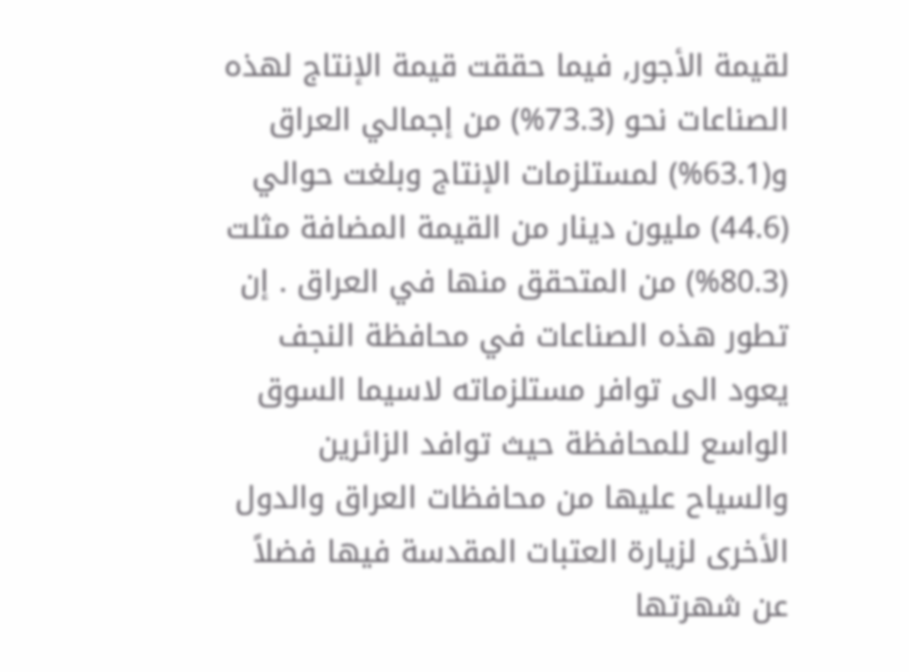لقيمة الأجور, فيما حققت قيمة الإنتاج لهذه الصناعات نحو (73.3%) من إجمالي العراق و(63.1%) لمستلزمات الإنتاج وبلغت حوالي (44.6) مليون دينار من القيمة المضافة مثلت (80.3%) من المتحقق منها في العراق . إن تطور هذه الصناعات في محافظة النجف يعود الى توافر مستلزماته لاسيما السوق الواسع للمحافظة حيث توافد الزائرين والسياح عليها من محافظات العراق والدول الأخرى لزيارة العتبات المقدسة فيها فضلاً عن شهرتها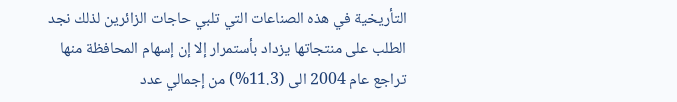التأريخية في هذه الصناعات التي تلبي حاجات الزائرين لذلك نجد الطلب على منتجاتها يزداد بأستمرار إلا إن إسهام المحافظة منها تراجع عام 2004 الى (11.3%) من إجمالي عدد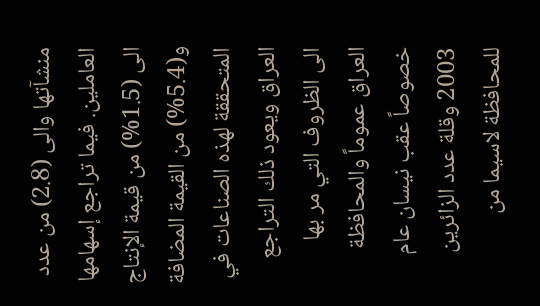منشآتها والى (2.8) من عدد العاملين. فيما تراجع إسهامها الى (1.5%) من قيمة الإنتاج و(5.4%) من القيمة المضافة المتحققة لهذه الصناعات في العراق ويعود ذلك التراجع الى الظروف التي مر بها العراق عموماً والمحافظة خصوصاً عقب نيسان عام 2003 وقلة عدد الزائرين للمحافظة لاسيما من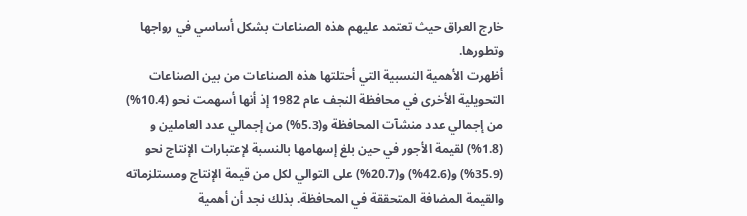خارج العراق حيث تعتمد عليهم هذه الصناعات بشكل أساسي في رواجها وتطورها.
أظهرت الأهمية النسبية التي أحتلتها هذه الصناعات من بين الصناعات التحويلية الأخرى في محافظة النجف عام 1982 إذ أنها أسهمت نحو (10.4%) من إجمالي عدد منشآت المحافظة و(5.3%) من إجمالي عدد العاملين و (1.8%) لقيمة الأجور في حين بلغ إسهامها بالنسبة لإعتبارات الإنتاج نحو (35.9%) و(42.6%) و(20.7%) على التوالي لكل من قيمة الإنتاج ومستلزماته والقيمة المضافة المتحققة في المحافظة. بذلك نجد أن أهمية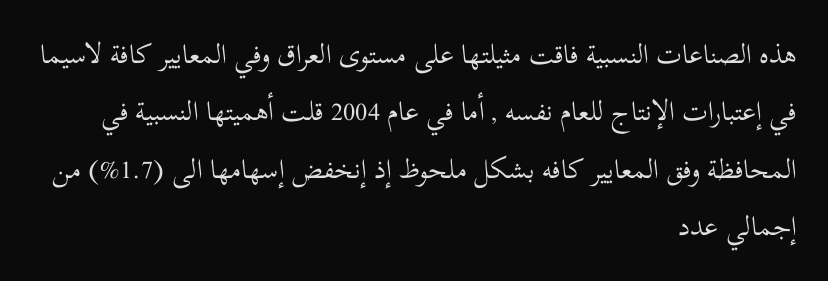هذه الصناعات النسبية فاقت مثيلتها على مستوى العراق وفي المعايير كافة لاسيما في إعتبارات الإنتاج للعام نفسه , أما في عام 2004 قلت أهميتها النسبية في المحافظة وفق المعايير كافه بشكل ملحوظ إذ إنخفض إسهامها الى (1.7%) من إجمالي عدد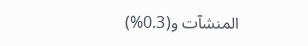المنشآت و(0.3%)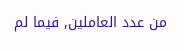من عدد العاملين, فيما لم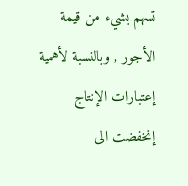تسهم بشيء من قيمة الأجور , وبالنسبة لأهمية إعتبارات الإنتاج إنخفضت الى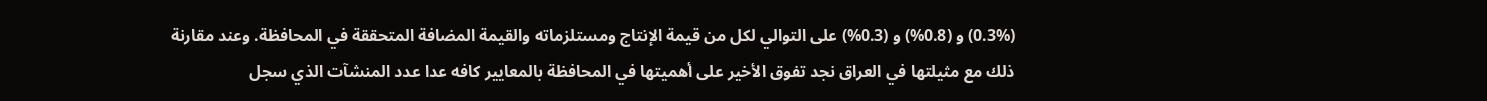(0.3%) و (0.8%) و (0.3%) على التوالي لكل من قيمة الإنتاج ومستلزماته والقيمة المضافة المتحققة في المحافظة. وعند مقارنة ذلك مع مثيلتها في العراق نجد تفوق الأخير على أهميتها في المحافظة بالمعايير كافه عدا عدد المنشآت الذي سجل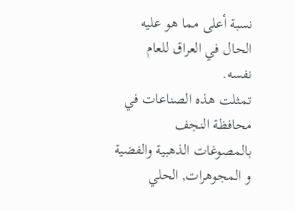نسبة أعلى مما هو عليه الحال في العراق للعام نفسه.
تمثلت هذه الصناعات في محافظة النجف بالمصوغات الذهبية والفضية و المجوهرات, الحلي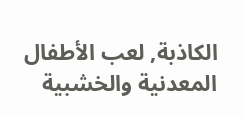الكاذبة, لعب الأطفال المعدنية والخشبية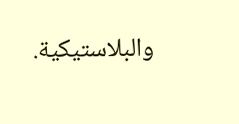والبلاستيكية.